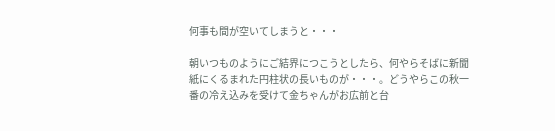何事も間が空いてしまうと・・・

朝いつものようにご結界につこうとしたら、何やらそばに新聞紙にくるまれた円柱状の長いものが・・・。どうやらこの秋一番の冷え込みを受けて金ちゃんがお広前と台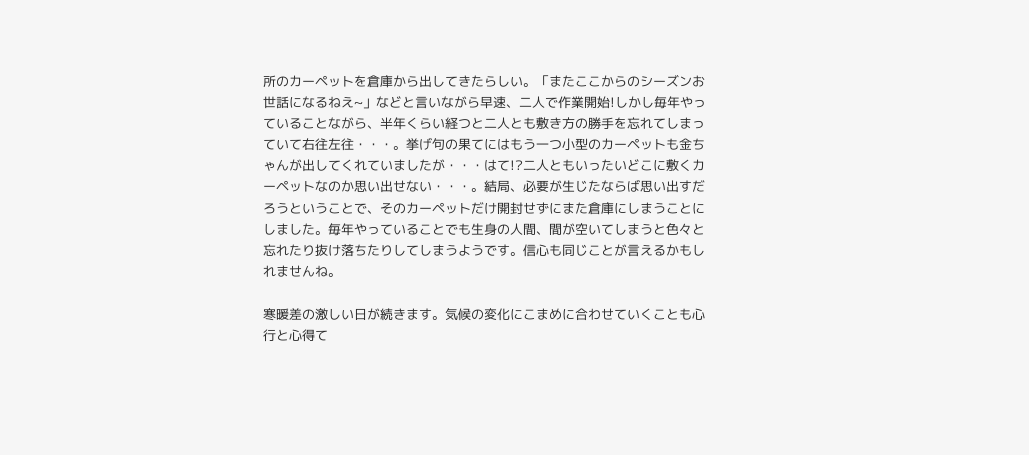所のカーペットを倉庫から出してきたらしい。「またここからのシーズンお世話になるねえ~」などと言いながら早速、二人で作業開始!しかし毎年やっていることながら、半年くらい経つと二人とも敷き方の勝手を忘れてしまっていて右往左往・・・。挙げ句の果てにはもう一つ小型のカーペットも金ちゃんが出してくれていましたが・・・はて!?二人ともいったいどこに敷くカーペットなのか思い出せない・・・。結局、必要が生じたならば思い出すだろうということで、そのカーペットだけ開封せずにまた倉庫にしまうことにしました。毎年やっていることでも生身の人間、間が空いてしまうと色々と忘れたり抜け落ちたりしてしまうようです。信心も同じことが言えるかもしれませんね。

寒暖差の激しい日が続きます。気候の変化にこまめに合わせていくことも心行と心得て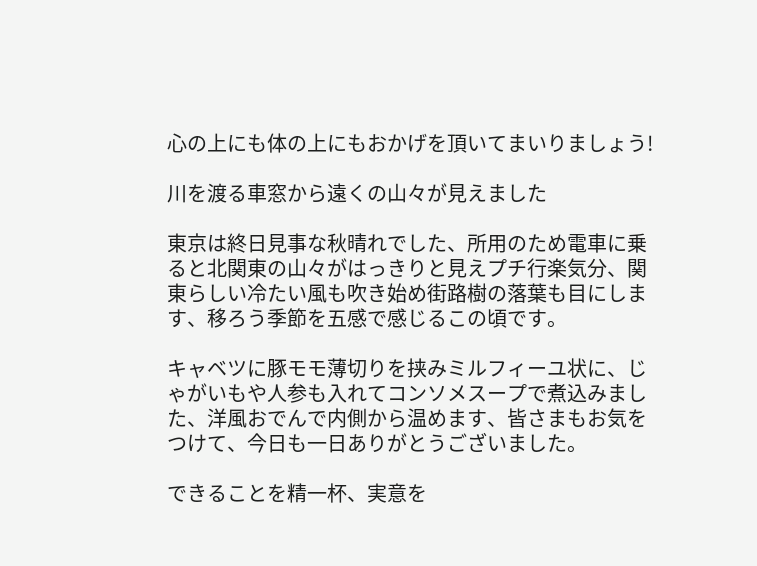心の上にも体の上にもおかげを頂いてまいりましょう!

川を渡る車窓から遠くの山々が見えました

東京は終日見事な秋晴れでした、所用のため電車に乗ると北関東の山々がはっきりと見えプチ行楽気分、関東らしい冷たい風も吹き始め街路樹の落葉も目にします、移ろう季節を五感で感じるこの頃です。

キャベツに豚モモ薄切りを挟みミルフィーユ状に、じゃがいもや人参も入れてコンソメスープで煮込みました、洋風おでんで内側から温めます、皆さまもお気をつけて、今日も一日ありがとうございました。

できることを精一杯、実意を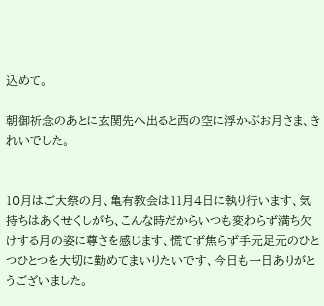込めて。

朝御祈念のあとに玄関先へ出ると西の空に浮かぶお月さま、きれいでした。


10月はご大祭の月、亀有教会は11月4日に執り行います、気持ちはあくせくしがち、こんな時だからいつも変わらず満ち欠けする月の姿に尊さを感じます、慌てず焦らず手元足元のひとつひとつを大切に勤めてまいりたいです、今日も一日ありがとうございました。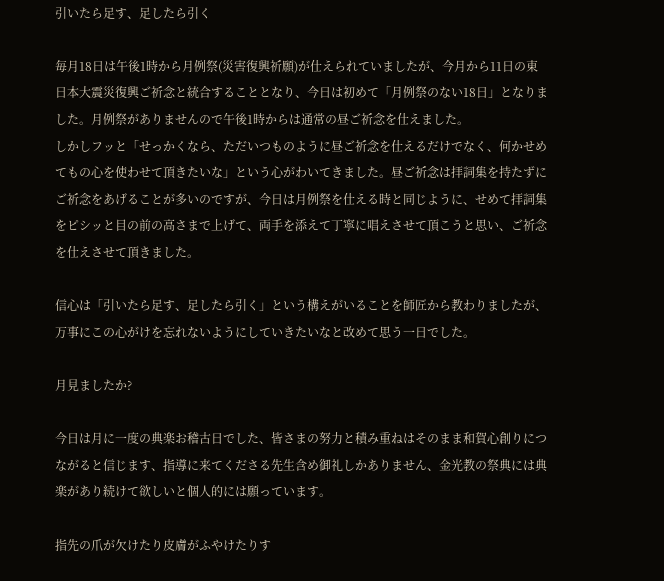引いたら足す、足したら引く

毎月18日は午後1時から月例祭(災害復興祈願)が仕えられていましたが、今月から11日の東日本大震災復興ご祈念と統合することとなり、今日は初めて「月例祭のない18日」となりました。月例祭がありませんので午後1時からは通常の昼ご祈念を仕えました。
しかしフッと「せっかくなら、ただいつものように昼ご祈念を仕えるだけでなく、何かせめてもの心を使わせて頂きたいな」という心がわいてきました。昼ご祈念は拝詞集を持たずにご祈念をあげることが多いのですが、今日は月例祭を仕える時と同じように、せめて拝詞集をピシッと目の前の高さまで上げて、両手を添えて丁寧に唱えさせて頂こうと思い、ご祈念を仕えさせて頂きました。

信心は「引いたら足す、足したら引く」という構えがいることを師匠から教わりましたが、万事にこの心がけを忘れないようにしていきたいなと改めて思う一日でした。

月見ましたか?

今日は月に一度の典楽お稽古日でした、皆さまの努力と積み重ねはそのまま和賀心創りにつながると信じます、指導に来てくださる先生含め御礼しかありません、金光教の祭典には典楽があり続けて欲しいと個人的には願っています。

指先の爪が欠けたり皮膚がふやけたりす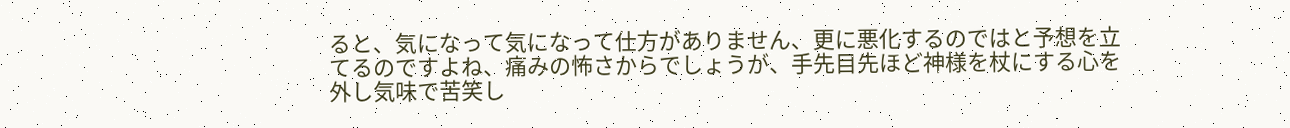ると、気になって気になって仕方がありません、更に悪化するのではと予想を立てるのですよね、痛みの怖さからでしょうが、手先目先ほど神様を杖にする心を外し気味で苦笑し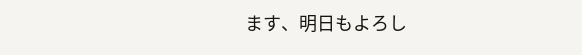ます、明日もよろし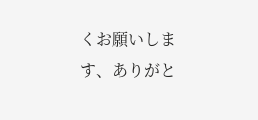くお願いします、ありがと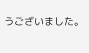うございました。